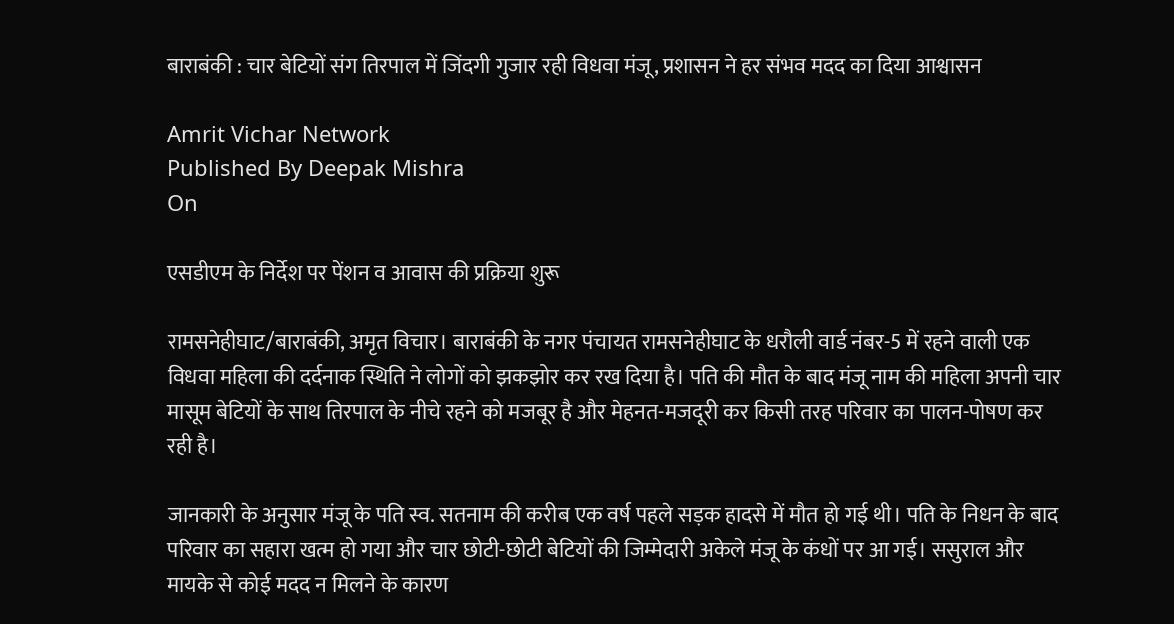बाराबंकी : चार बेटियों संग तिरपाल में जिंदगी गुजार रही विधवा मंजू, प्रशासन ने हर संभव मदद का दिया आश्वासन

Amrit Vichar Network
Published By Deepak Mishra
On

एसडीएम के निर्देश पर पेंशन व आवास की प्रक्रिया शुरू

रामसनेहीघाट/बाराबंकी, अमृत विचार। बाराबंकी के नगर पंचायत रामसनेहीघाट के धरौली वार्ड नंबर-5 में रहने वाली एक विधवा महिला की दर्दनाक स्थिति ने लोगों को झकझोर कर रख दिया है। पति की मौत के बाद मंजू नाम की महिला अपनी चार मासूम बेटियों के साथ तिरपाल के नीचे रहने को मजबूर है और मेहनत-मजदूरी कर किसी तरह परिवार का पालन-पोषण कर रही है।

जानकारी के अनुसार मंजू के पति स्व. सतनाम की करीब एक वर्ष पहले सड़क हादसे में मौत हो गई थी। पति के निधन के बाद परिवार का सहारा खत्म हो गया और चार छोटी-छोटी बेटियों की जिम्मेदारी अकेले मंजू के कंधों पर आ गई। ससुराल और मायके से कोई मदद न मिलने के कारण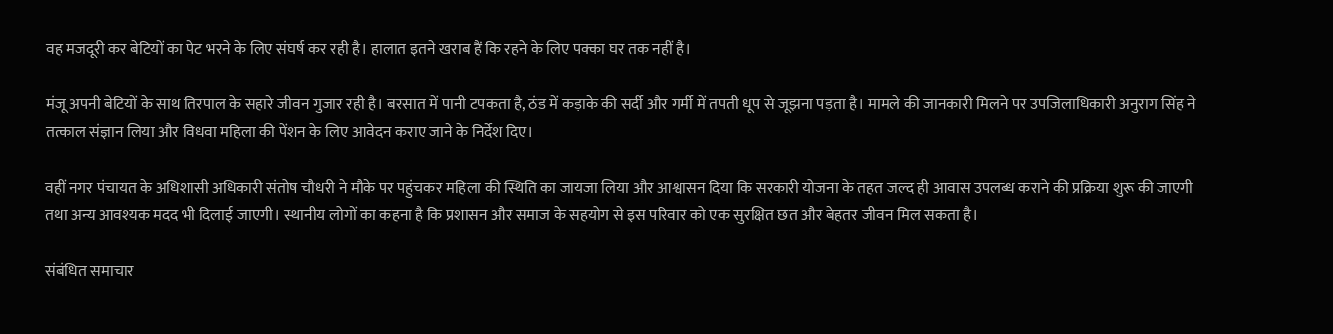वह मजदूरी कर बेटियों का पेट भरने के लिए संघर्ष कर रही है। हालात इतने खराब हैं कि रहने के लिए पक्का घर तक नहीं है।

मंजू अपनी बेटियों के साथ तिरपाल के सहारे जीवन गुजार रही है। बरसात में पानी टपकता है, ठंड में कड़ाके की सर्दी और गर्मी में तपती धूप से जूझना पड़ता है। मामले की जानकारी मिलने पर उपजिलाधिकारी अनुराग सिंह ने तत्काल संज्ञान लिया और विधवा महिला की पेंशन के लिए आवेदन कराए जाने के निर्देश दिए।

वहीं नगर पंचायत के अधिशासी अधिकारी संतोष चौधरी ने मौके पर पहुंचकर महिला की स्थिति का जायजा लिया और आश्वासन दिया कि सरकारी योजना के तहत जल्द ही आवास उपलब्ध कराने की प्रक्रिया शुरू की जाएगी तथा अन्य आवश्यक मदद भी दिलाई जाएगी। स्थानीय लोगों का कहना है कि प्रशासन और समाज के सहयोग से इस परिवार को एक सुरक्षित छत और बेहतर जीवन मिल सकता है।

संबंधित समाचार